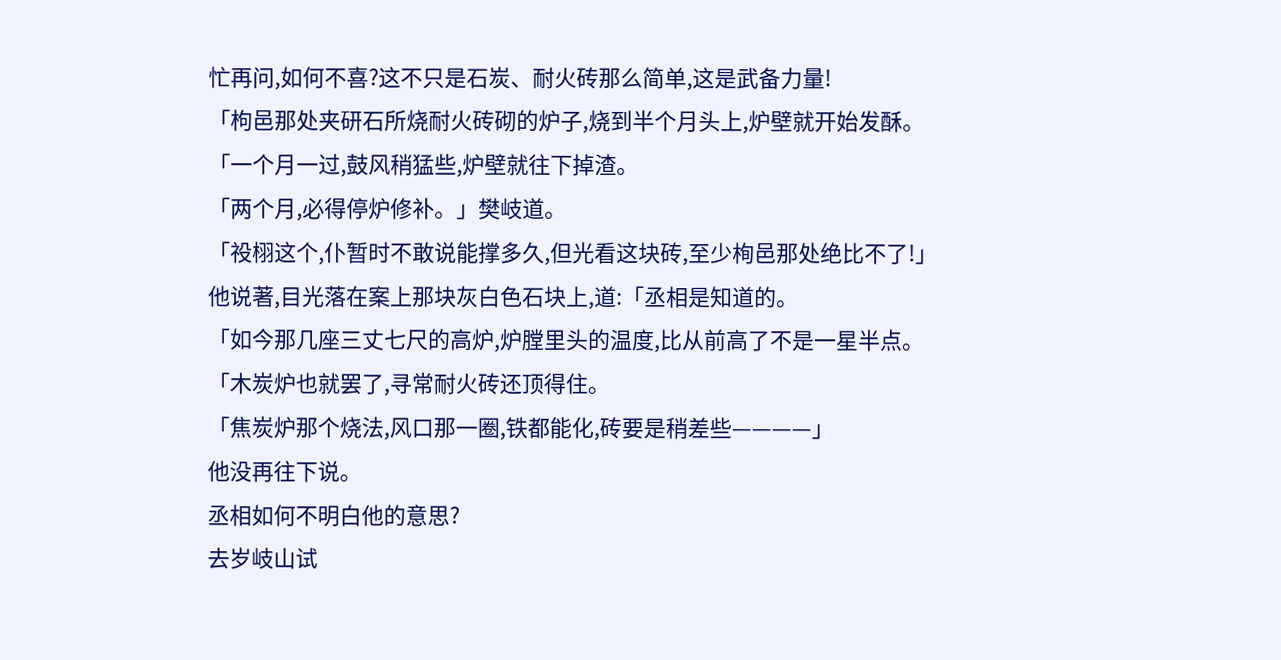忙再问,如何不喜?这不只是石炭、耐火砖那么简单,这是武备力量!
「枸邑那处夹研石所烧耐火砖砌的炉子,烧到半个月头上,炉壁就开始发酥。
「一个月一过,鼓风稍猛些,炉壁就往下掉渣。
「两个月,必得停炉修补。」樊岐道。
「祋栩这个,仆暂时不敢说能撑多久,但光看这块砖,至少栒邑那处绝比不了!」
他说著,目光落在案上那块灰白色石块上,道:「丞相是知道的。
「如今那几座三丈七尺的高炉,炉膛里头的温度,比从前高了不是一星半点。
「木炭炉也就罢了,寻常耐火砖还顶得住。
「焦炭炉那个烧法,风口那一圈,铁都能化,砖要是稍差些————」
他没再往下说。
丞相如何不明白他的意思?
去岁岐山试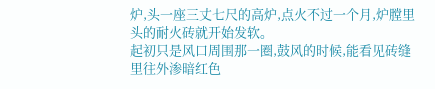炉,头一座三丈七尺的高炉,点火不过一个月,炉膛里头的耐火砖就开始发软。
起初只是风口周围那一圈,鼓风的时候,能看见砖缝里往外渗暗红色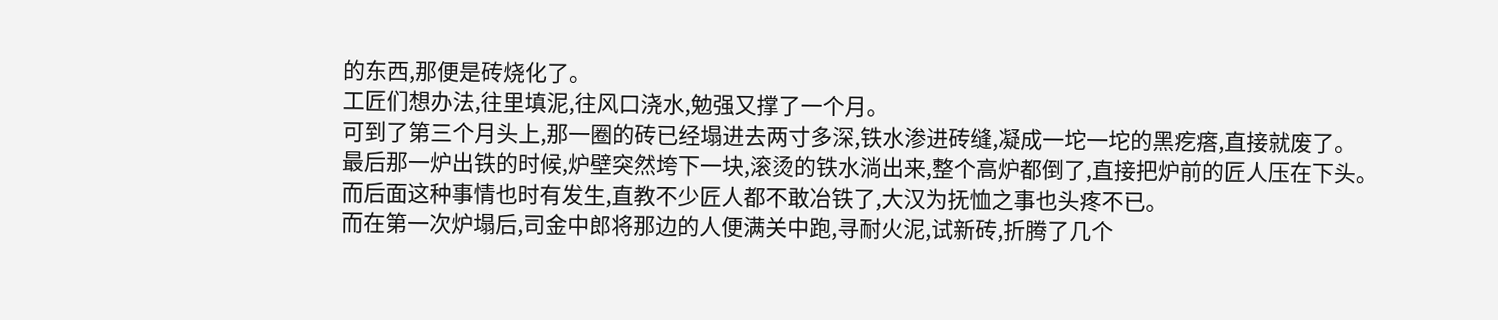的东西,那便是砖烧化了。
工匠们想办法,往里填泥,往风口浇水,勉强又撑了一个月。
可到了第三个月头上,那一圈的砖已经塌进去两寸多深,铁水渗进砖缝,凝成一坨一坨的黑疙瘩,直接就废了。
最后那一炉出铁的时候,炉壁突然垮下一块,滚烫的铁水淌出来,整个高炉都倒了,直接把炉前的匠人压在下头。
而后面这种事情也时有发生,直教不少匠人都不敢冶铁了,大汉为抚恤之事也头疼不已。
而在第一次炉塌后,司金中郎将那边的人便满关中跑,寻耐火泥,试新砖,折腾了几个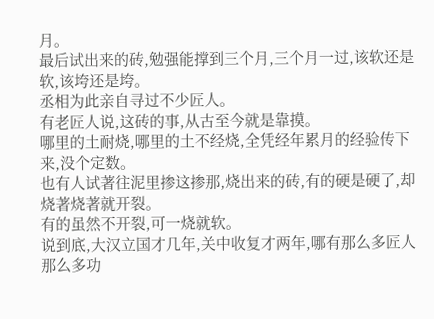月。
最后试出来的砖,勉强能撑到三个月,三个月一过,该软还是软,该垮还是垮。
丞相为此亲自寻过不少匠人。
有老匠人说,这砖的事,从古至今就是靠摸。
哪里的土耐烧,哪里的土不经烧,全凭经年累月的经验传下来,没个定数。
也有人试著往泥里掺这掺那,烧出来的砖,有的硬是硬了,却烧著烧著就开裂。
有的虽然不开裂,可一烧就软。
说到底,大汉立国才几年,关中收复才两年,哪有那么多匠人那么多功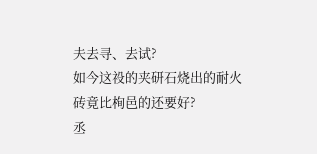夫去寻、去试?
如今这祋的夹研石烧出的耐火砖竟比栒邑的还要好?
丞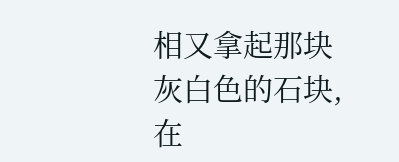相又拿起那块灰白色的石块,在